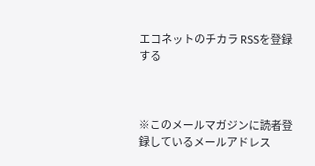エコネットのチカラ RSSを登録する



※このメールマガジンに読者登録しているメールアドレス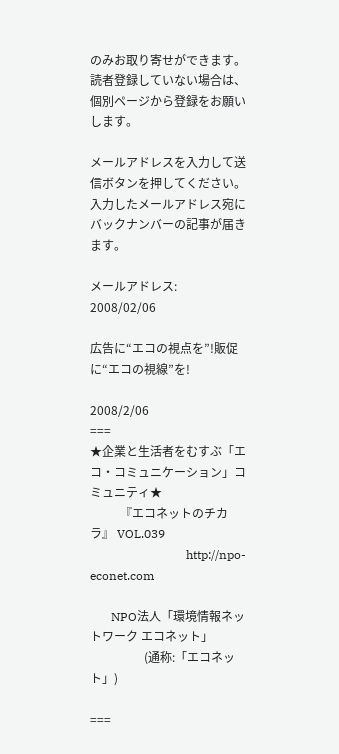のみお取り寄せができます。
読者登録していない場合は、個別ページから登録をお願いします。

メールアドレスを入力して送信ボタンを押してください。
入力したメールアドレス宛にバックナンバーの記事が届きます。

メールアドレス:
2008/02/06

広告に“エコの視点を”!販促に“エコの視線”を!

2008/2/06
===
★企業と生活者をむすぶ「エコ・コミュニケーション」コミュニティ★
          『エコネットのチカラ』 VOL.039
                                http://npo-econet.com

       NPO法人「環境情報ネットワーク エコネット」
                  (通称:「エコネット」)

===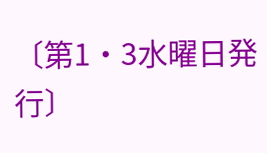〔第1・3水曜日発行〕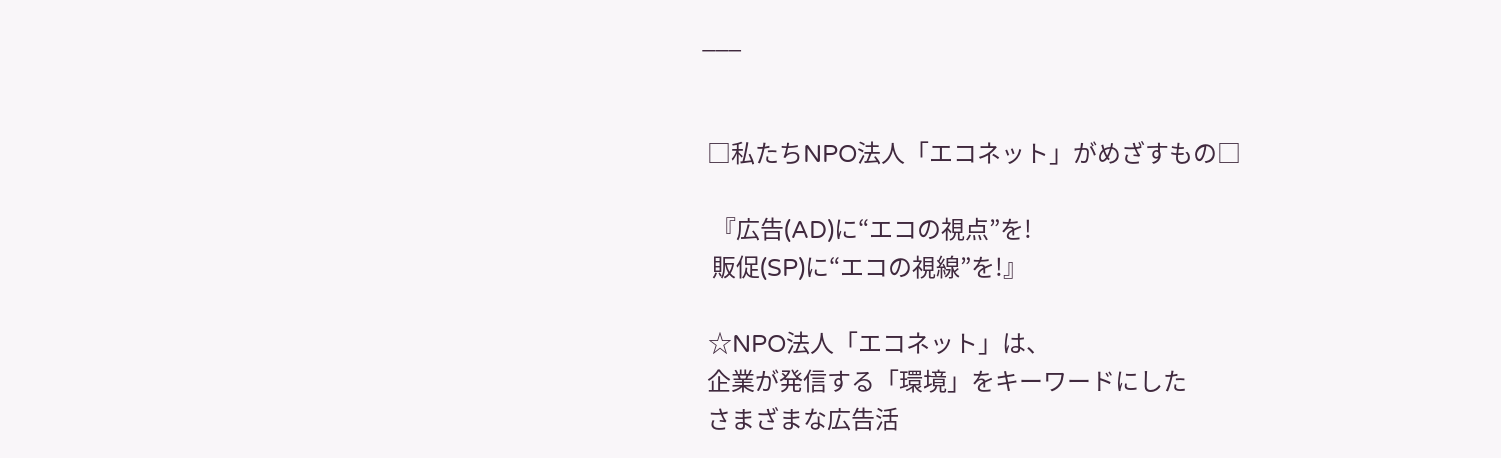___


 □私たちNPO法人「エコネット」がめざすもの□

  『広告(AD)に“エコの視点”を!
  販促(SP)に“エコの視線”を!』

 ☆NPO法人「エコネット」は、
 企業が発信する「環境」をキーワードにした
 さまざまな広告活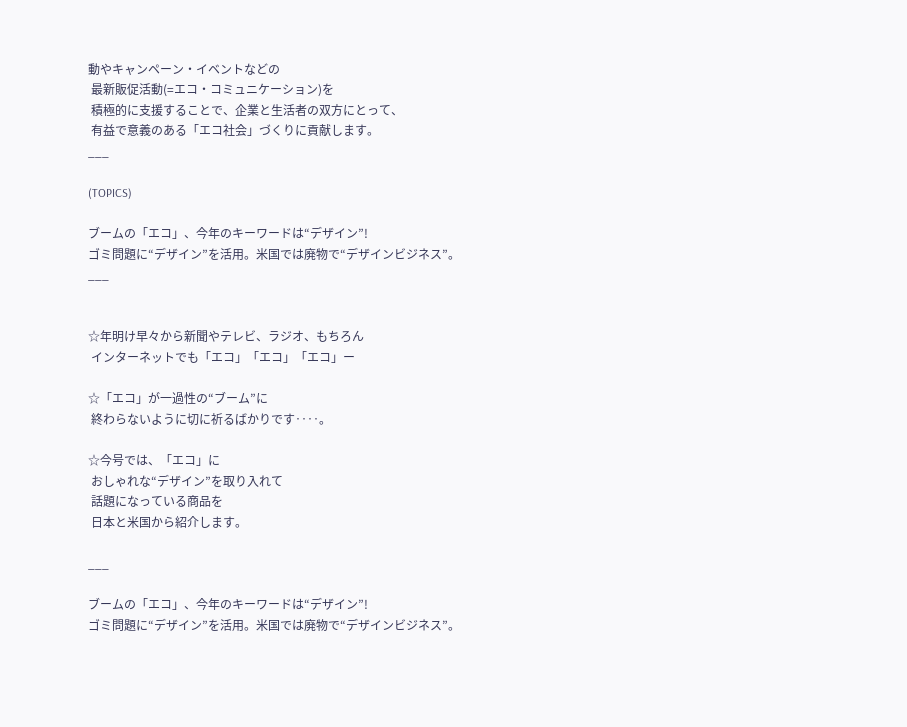動やキャンペーン・イベントなどの
 最新販促活動(=エコ・コミュニケーション)を
 積極的に支援することで、企業と生活者の双方にとって、
 有益で意義のある「エコ社会」づくりに貢献します。
___

(TOPICS)

ブームの「エコ」、今年のキーワードは“デザイン”!
ゴミ問題に“デザイン”を活用。米国では廃物で“デザインビジネス”。
___


☆年明け早々から新聞やテレビ、ラジオ、もちろん
 インターネットでも「エコ」「エコ」「エコ」ー

☆「エコ」が一過性の“ブーム”に
 終わらないように切に祈るばかりです‥‥。

☆今号では、「エコ」に
 おしゃれな“デザイン”を取り入れて
 話題になっている商品を
 日本と米国から紹介します。

___

ブームの「エコ」、今年のキーワードは“デザイン”!
ゴミ問題に“デザイン”を活用。米国では廃物で“デザインビジネス”。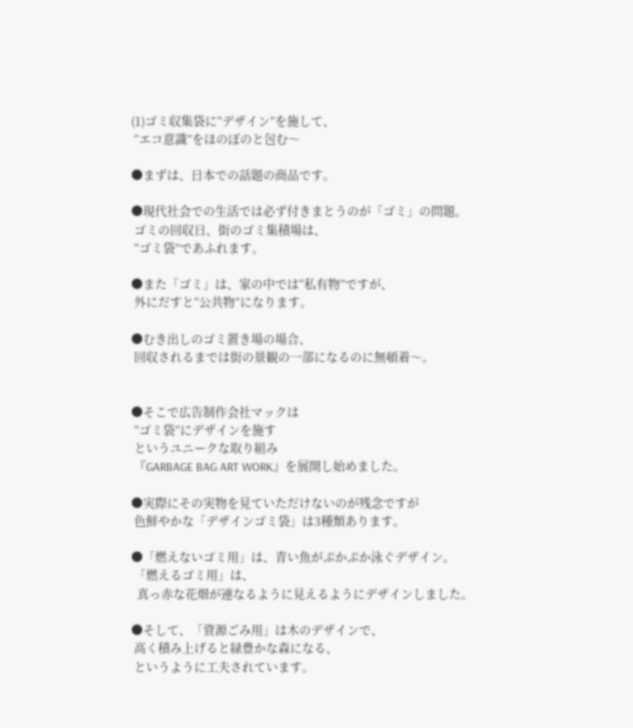(1)ゴミ収集袋に“デザイン”を施して、
 “エコ意識”をほのぼのと包む〜

●まずは、日本での話題の商品です。

●現代社会での生活では必ず付きまとうのが「ゴミ」の問題。
 ゴミの回収日、街のゴミ集積場は、
 “ゴミ袋”であふれます。

●また「ゴミ」は、家の中では“私有物”ですが、
 外にだすと“公共物”になります。

●むき出しのゴミ置き場の場合、
 回収されるまでは街の景観の一部になるのに無頓着〜。


●そこで広告制作会社マックは
 “ゴミ袋”にデザインを施す
 というユニークな取り組み
 『GARBAGE BAG ART WORK』を展開し始めました。

●実際にその実物を見ていただけないのが残念ですが
 色鮮やかな「デザインゴミ袋」は3種類あります。

●「燃えないゴミ用」は、青い魚がぷかぷか泳ぐデザイン。
 「燃えるゴミ用」は、
  真っ赤な花畑が連なるように見えるようにデザインしました。

●そして、「資源ごみ用」は木のデザインで、
 高く積み上げると緑豊かな森になる、
 というように工夫されています。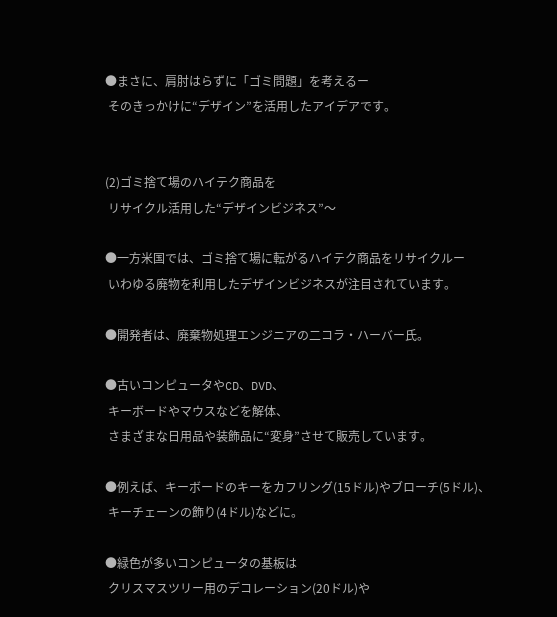●まさに、肩肘はらずに「ゴミ問題」を考えるー
 そのきっかけに“デザイン”を活用したアイデアです。


(2)ゴミ捨て場のハイテク商品を
 リサイクル活用した“デザインビジネス”〜

●一方米国では、ゴミ捨て場に転がるハイテク商品をリサイクルー
 いわゆる廃物を利用したデザインビジネスが注目されています。

●開発者は、廃棄物処理エンジニアの二コラ・ハーバー氏。

●古いコンピュータやCD、DVD、
 キーボードやマウスなどを解体、
 さまざまな日用品や装飾品に“変身”させて販売しています。

●例えば、キーボードのキーをカフリング(15ドル)やブローチ(5ドル)、
 キーチェーンの飾り(4ドル)などに。

●緑色が多いコンピュータの基板は
 クリスマスツリー用のデコレーション(20ドル)や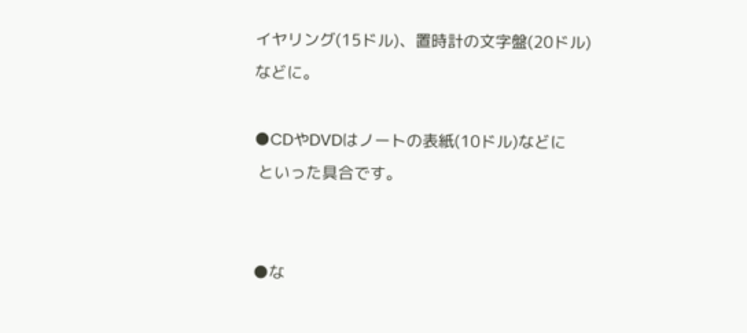イヤリング(15ドル)、置時計の文字盤(20ドル)などに。

●CDやDVDはノートの表紙(10ドル)などに
 といった具合です。


●な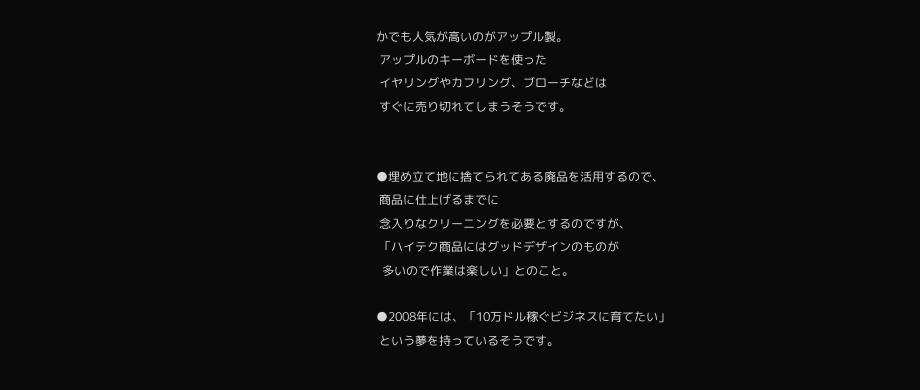かでも人気が高いのがアップル製。
 アップルのキーボードを使った
 イヤリングやカフリング、ブローチなどは
 すぐに売り切れてしまうそうです。


●埋め立て地に捨てられてある廃品を活用するので、
 商品に仕上げるまでに
 念入りなクリーニングを必要とするのですが、
 「ハイテク商品にはグッドデザインのものが
  多いので作業は楽しい」とのこと。

●2008年には、「10万ドル稼ぐビジネスに育てたい」
 という夢を持っているそうです。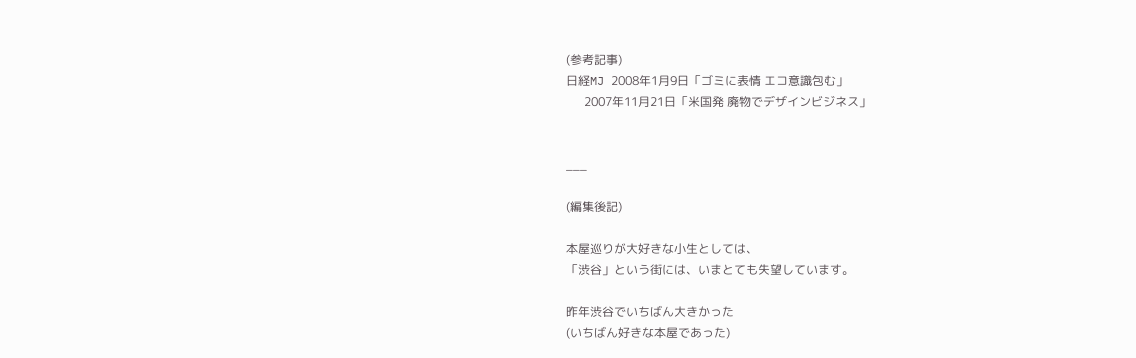(参考記事)
日経MJ 2008年1月9日「ゴミに表情 エコ意識包む」
      2007年11月21日「米国発 廃物でデザインビジネス」


___

(編集後記)

本屋巡りが大好きな小生としては、
「渋谷」という街には、いまとても失望しています。

昨年渋谷でいちばん大きかった
(いちばん好きな本屋であった)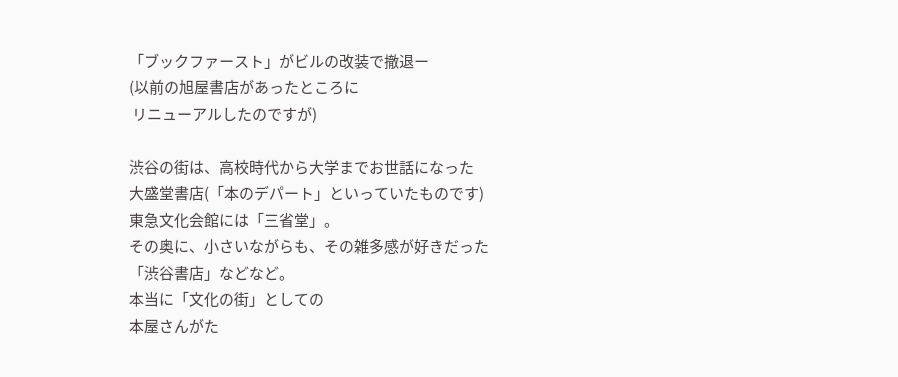「ブックファースト」がビルの改装で撤退ー
(以前の旭屋書店があったところに
 リニューアルしたのですが)

渋谷の街は、高校時代から大学までお世話になった
大盛堂書店(「本のデパート」といっていたものです)
東急文化会館には「三省堂」。
その奥に、小さいながらも、その雑多感が好きだった
「渋谷書店」などなど。
本当に「文化の街」としての
本屋さんがた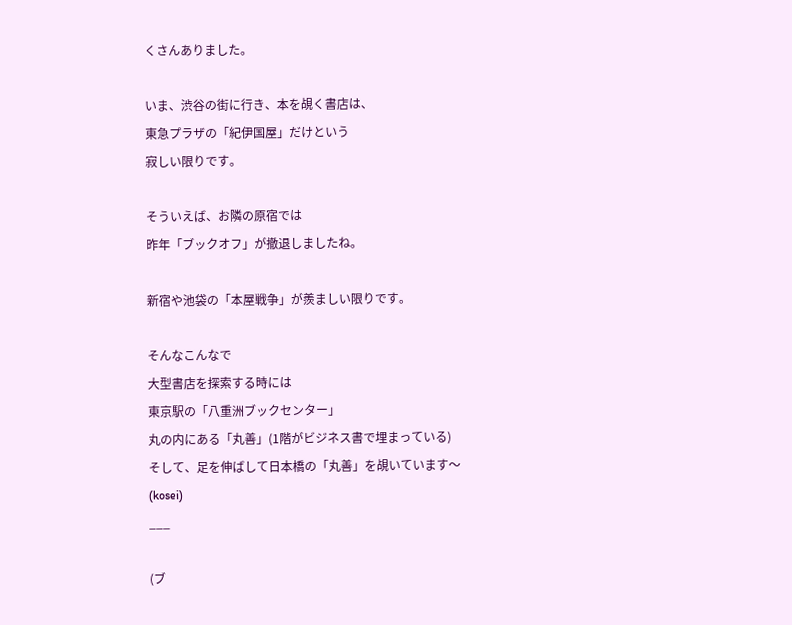くさんありました。

いま、渋谷の街に行き、本を覘く書店は、
東急プラザの「紀伊国屋」だけという
寂しい限りです。

そういえば、お隣の原宿では
昨年「ブックオフ」が撤退しましたね。

新宿や池袋の「本屋戦争」が羨ましい限りです。

そんなこんなで
大型書店を探索する時には
東京駅の「八重洲ブックセンター」
丸の内にある「丸善」(1階がビジネス書で埋まっている)
そして、足を伸ばして日本橋の「丸善」を覘いています〜
(kosei)
___

(ブ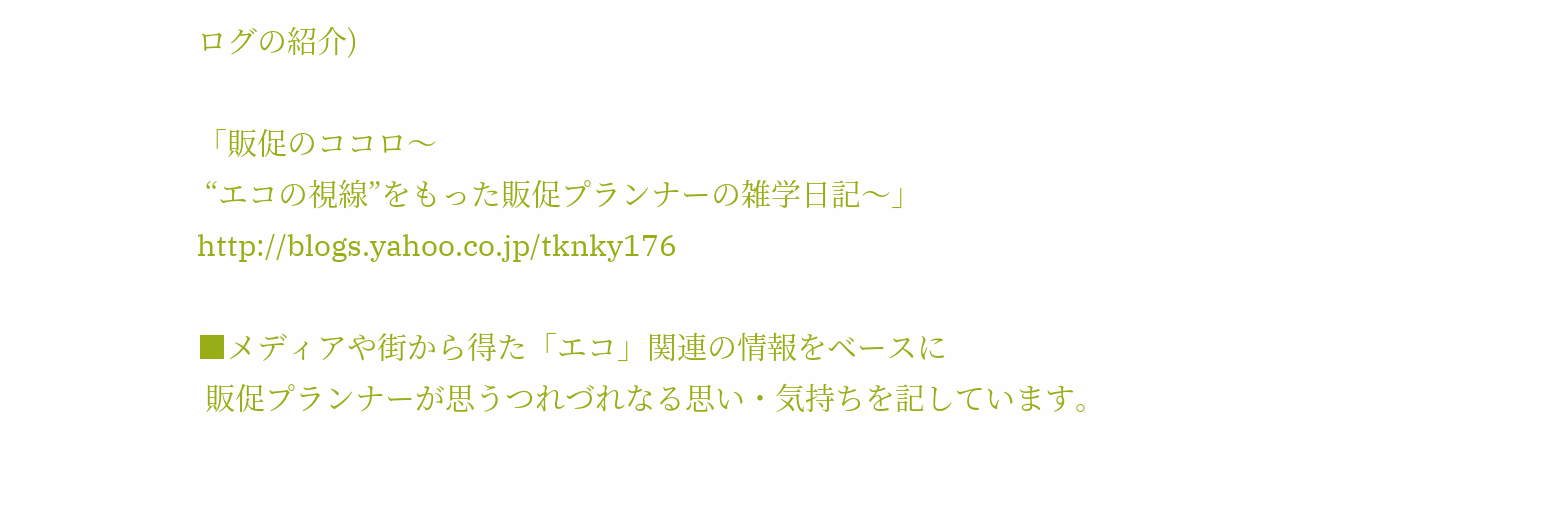ログの紹介)

「販促のココロ〜
 “エコの視線”をもった販促プランナーの雑学日記〜」
http://blogs.yahoo.co.jp/tknky176

■メディアや街から得た「エコ」関連の情報をベースに
 販促プランナーが思うつれづれなる思い・気持ちを記しています。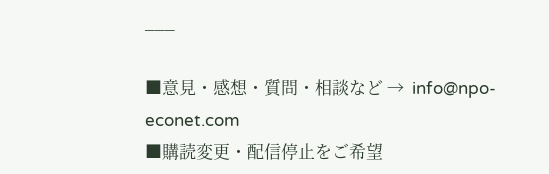___

■意見・感想・質問・相談など →  info@npo-econet.com
■購読変更・配信停止をご希望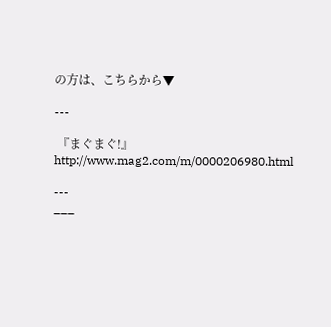の方は、こちらから▼

---

 『まぐまぐ!』 http://www.mag2.com/m/0000206980.html

---
___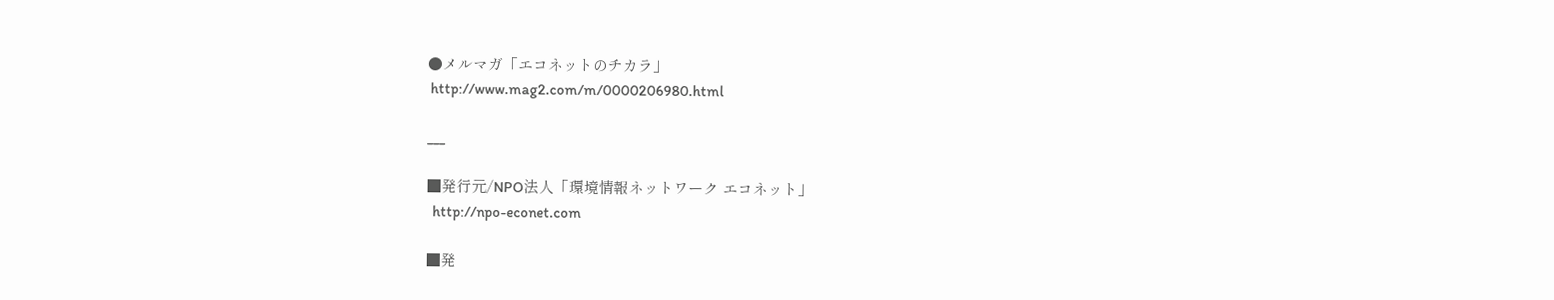●メルマガ「エコネットのチカラ」
 http://www.mag2.com/m/0000206980.html

___

■発行元/NPO法人「環境情報ネットワーク エコネット」
  http://npo-econet.com

■発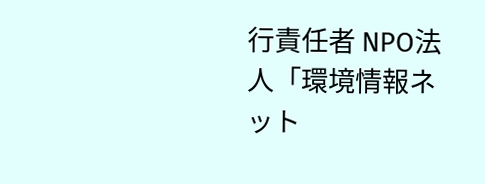行責任者 NPO法人「環境情報ネット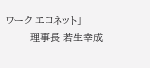ワーク エコネット」
        理事長 若生幸成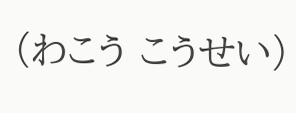(わこう こうせい)